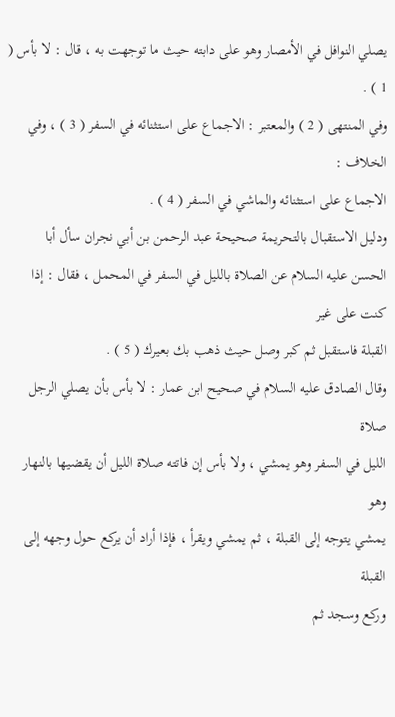يصلي النوافل في الأمصار وهو على دابته حيث ما توجهت به ، قال : لا بأس ( 1 ) .
وفي المنتهى ( 2 ) والمعتبر : الاجماع على استثنائه في السفر ( 3 ) ، وفي الخلاف :
الاجماع على استثنائه والماشي في السفر ( 4 ) .
ودليل الاستقبال بالتحريمة صحيحة عبد الرحمن بن أبي نجران سأل أبا
الحسن عليه السلام عن الصلاة بالليل في السفر في المحمل ، فقال : إذا كنت على غير
القبلة فاستقبل ثم كبر وصل حيث ذهب بك بعيرك ( 5 ) .
وقال الصادق عليه السلام في صحيح ابن عمار : لا بأس بأن يصلي الرجل صلاة
الليل في السفر وهو يمشي ، ولا بأس إن فاتته صلاة الليل أن يقضيها بالنهار وهو
يمشي يتوجه إلى القبلة ، ثم يمشي ويقرأ ، فإذا أراد أن يركع حول وجهه إلى القبلة
وركع وسجد ثم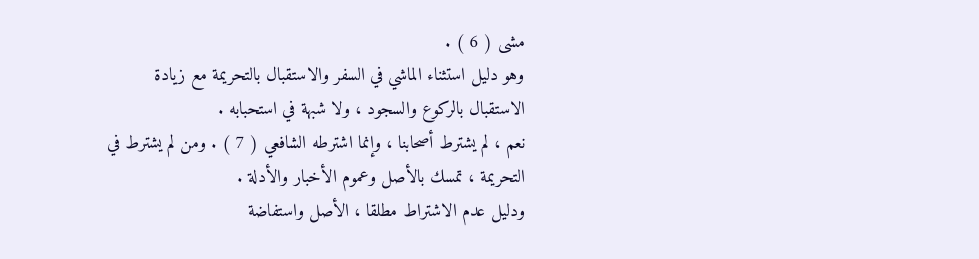مشى ( 6 ) .
وهو دليل استثناء الماشي في السفر والاستقبال بالتحريمة مع زيادة
الاستقبال بالركوع والسجود ، ولا شبهة في استحبابه .
نعم ، لم يشترط أصحابنا ، وإنما اشترطه الشافعي ( 7 ) . ومن لم يشترط في
التحريمة ، تمسك بالأصل وعموم الأخبار والأدلة .
ودليل عدم الاشتراط مطلقا ، الأصل واستفاضة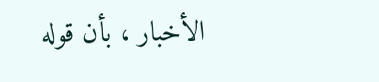الأخبار ، بأن قوله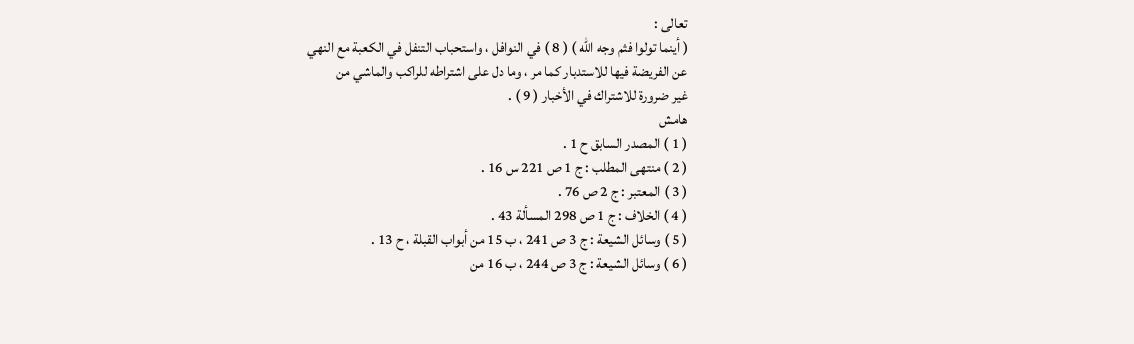تعالى :
( أينما تولوا فثم وجه الله ) ( 8 ) في النوافل ، واستحباب التنفل في الكعبة مع النهي
عن الفريضة فيها للاستدبار كما مر ، وما دل على اشتراطه للراكب والماشي من
غير ضرورة للاشتراك في الأخبار ( 9 ) .
هامش
( 1 ) المصدر السابق ح 1 .
( 2 ) منتهى المطلب : ج 1 ص 221 س 16 .
( 3 ) المعتبر : ج 2 ص 76 .
( 4 ) الخلاف : ج 1 ص 298 المسألة 43 .
( 5 ) وسائل الشيعة : ج 3 ص 241 ، ب 15 من أبواب القبلة ، ح 13 .
( 6 ) وسائل الشيعة : ج 3 ص 244 ، ب 16 من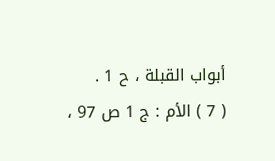أبواب القبلة ، ح 1 .
( 7 ) الأم : ج 1 ص 97 ،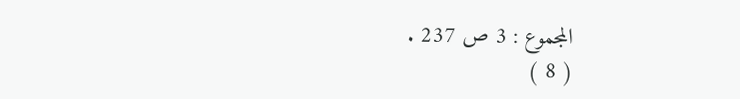المجموع : 3 ص 237 .
( 8 )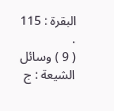البقرة : 115 .
( 9 ) وسائل الشيعة : ج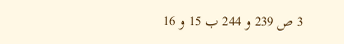3 ص 239 و 244 ب 15 و 16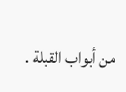من أبواب القبلة .